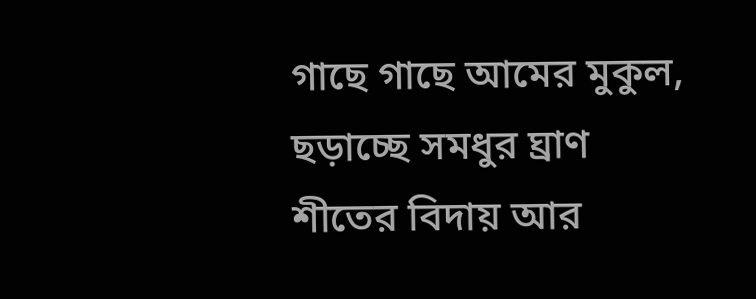গাছে গাছে আমের মুকুল, ছড়াচ্ছে সমধুর ঘ্রাণ
শীতের বিদায় আর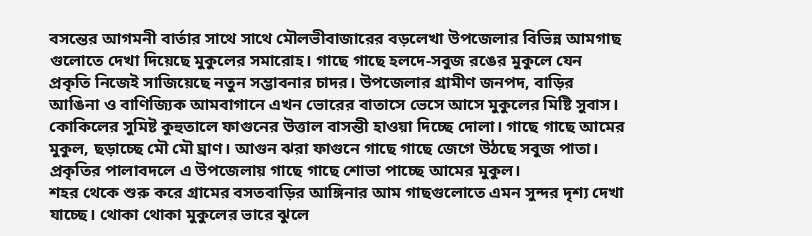বসন্তের আগমনী বার্তার সাথে সাথে মৌলভীবাজারের বড়লেখা উপজেলার বিভিন্ন আমগাছ গুলোতে দেখা দিয়েছে মুকুলের সমারোহ। গাছে গাছে হলদে-সবুজ রঙের মুকুলে যেন প্রকৃতি নিজেই সাজিয়েছে নতুন সম্ভাবনার চাদর। উপজেলার গ্রামীণ জনপদ, বাড়ির আঙিনা ও বাণিজ্যিক আমবাগানে এখন ভোরের বাতাসে ভেসে আসে মুকুলের মিষ্টি সুবাস। কোকিলের সুমিষ্ট কুহুতালে ফাগুনের উত্তাল বাসন্তী হাওয়া দিচ্ছে দোলা। গাছে গাছে আমের মুকুল, ছড়াচ্ছে মৌ মৌ ঘ্রাণ। আগুন ঝরা ফাগুনে গাছে গাছে জেগে উঠছে সবুজ পাতা। প্রকৃতির পালাবদলে এ উপজেলায় গাছে গাছে শোভা পাচ্ছে আমের মুকুল।
শহর থেকে শুরু করে গ্রামের বসতবাড়ির আঙ্গিনার আম গাছগুলোতে এমন সুন্দর দৃশ্য দেখা যাচ্ছে। থোকা থোকা মুকুলের ভারে ঝুলে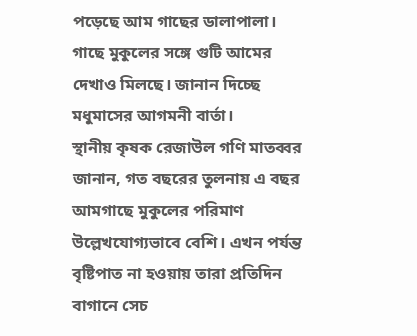পড়েছে আম গাছের ডালাপালা। গাছে মুকুলের সঙ্গে গুটি আমের দেখাও মিলছে। জানান দিচ্ছে মধুমাসের আগমনী বার্তা।
স্থানীয় কৃষক রেজাউল গণি মাতব্বর জানান, গত বছরের তুলনায় এ বছর আমগাছে মুকুলের পরিমাণ উল্লেখযোগ্যভাবে বেশি। এখন পর্যন্ত বৃষ্টিপাত না হওয়ায় তারা প্রতিদিন বাগানে সেচ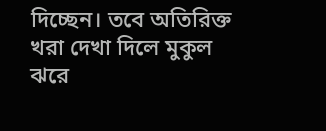দিচ্ছেন। তবে অতিরিক্ত খরা দেখা দিলে মুকুল ঝরে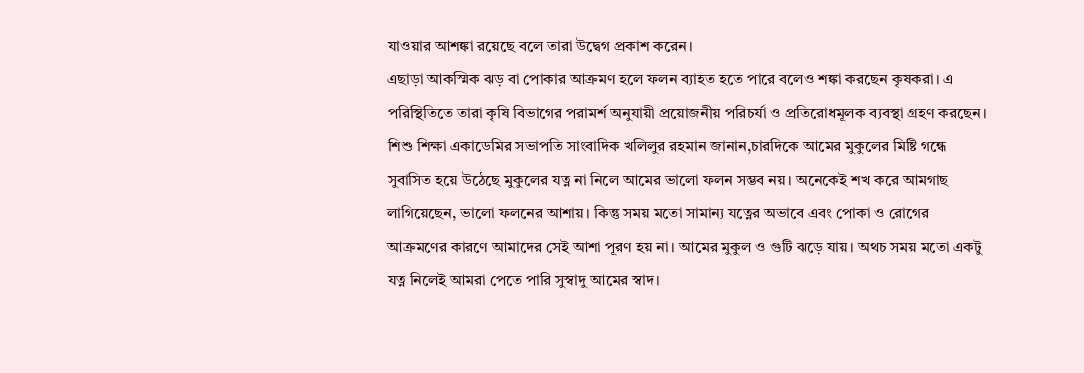যাওয়ার আশঙ্কা রয়েছে বলে তারা উদ্বেগ প্রকাশ করেন।
এছাড়া আকস্মিক ঝড় বা পোকার আক্রমণ হলে ফলন ব্যাহত হতে পারে বলেও শঙ্কা করছেন কৃষকরা। এ পরিস্থিতিতে তারা কৃষি বিভাগের পরামর্শ অনুযায়ী প্রয়োজনীয় পরিচর্যা ও প্রতিরোধমূলক ব্যবস্থা গ্রহণ করছেন।
শিশু শিক্ষা একাডেমির সভাপতি সাংবাদিক খলিলুর রহমান জানান,চারদিকে আমের মুকুলের মিষ্টি গন্ধে সুবাসিত হয়ে উঠেছে মুকুলের যত্ন না নিলে আমের ভালো ফলন সম্ভব নয়। অনেকেই শখ করে আমগাছ লাগিয়েছেন, ভালো ফলনের আশায়। কিন্তু সময় মতো সামান্য যত্নের অভাবে এবং পোকা ও রোগের আক্রমণের কারণে আমাদের সেই আশা পূরণ হয় না। আমের মুকুল ও গুটি ঝড়ে যায়। অথচ সময় মতো একটু যত্ন নিলেই আমরা পেতে পারি সুস্বাদু আমের স্বাদ।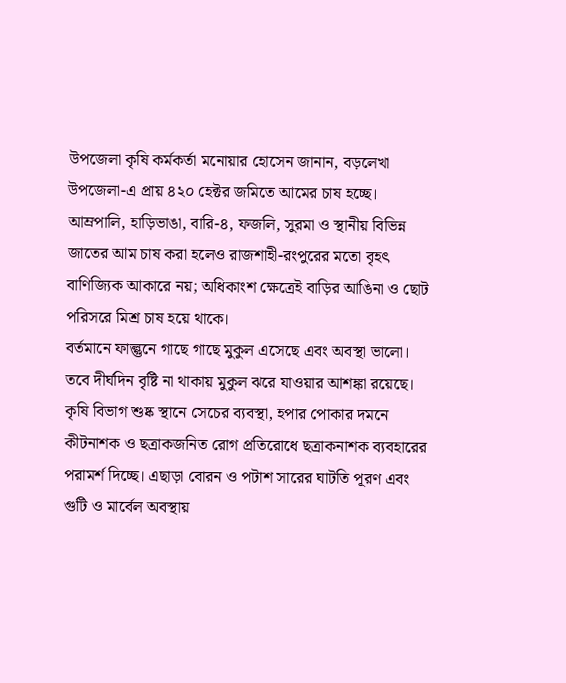উপজেলা কৃষি কর্মকর্তা মনোয়ার হোসেন জানান, বড়লেখা উপজেলা-এ প্রায় ৪২০ হেক্টর জমিতে আমের চাষ হচ্ছে। আম্রপালি, হাড়িভাঙা, বারি-৪, ফজলি, সুরমা ও স্থানীয় বিভিন্ন জাতের আম চাষ করা হলেও রাজশাহী-রংপুরের মতো বৃহৎ বাণিজ্যিক আকারে নয়; অধিকাংশ ক্ষেত্রেই বাড়ির আঙিনা ও ছোট পরিসরে মিশ্র চাষ হয়ে থাকে।
বর্তমানে ফাল্গুনে গাছে গাছে মুকুল এসেছে এবং অবস্থা ভালো। তবে দীর্ঘদিন বৃষ্টি না থাকায় মুকুল ঝরে যাওয়ার আশঙ্কা রয়েছে। কৃষি বিভাগ শুষ্ক স্থানে সেচের ব্যবস্থা, হপার পোকার দমনে কীটনাশক ও ছত্রাকজনিত রোগ প্রতিরোধে ছত্রাকনাশক ব্যবহারের পরামর্শ দিচ্ছে। এছাড়া বোরন ও পটাশ সারের ঘাটতি পূরণ এবং গুটি ও মার্বেল অবস্থায়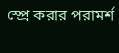স্প্রে করার পরামর্শ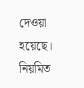দেওয়া হয়েছে। নিয়মিত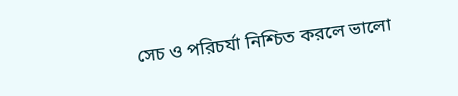সেচ ও পরিচর্যা নিশ্চিত করলে ভালো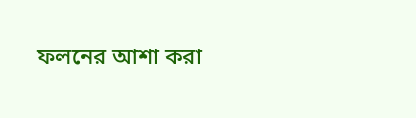ফলনের আশা করা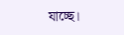যাচ্ছে।